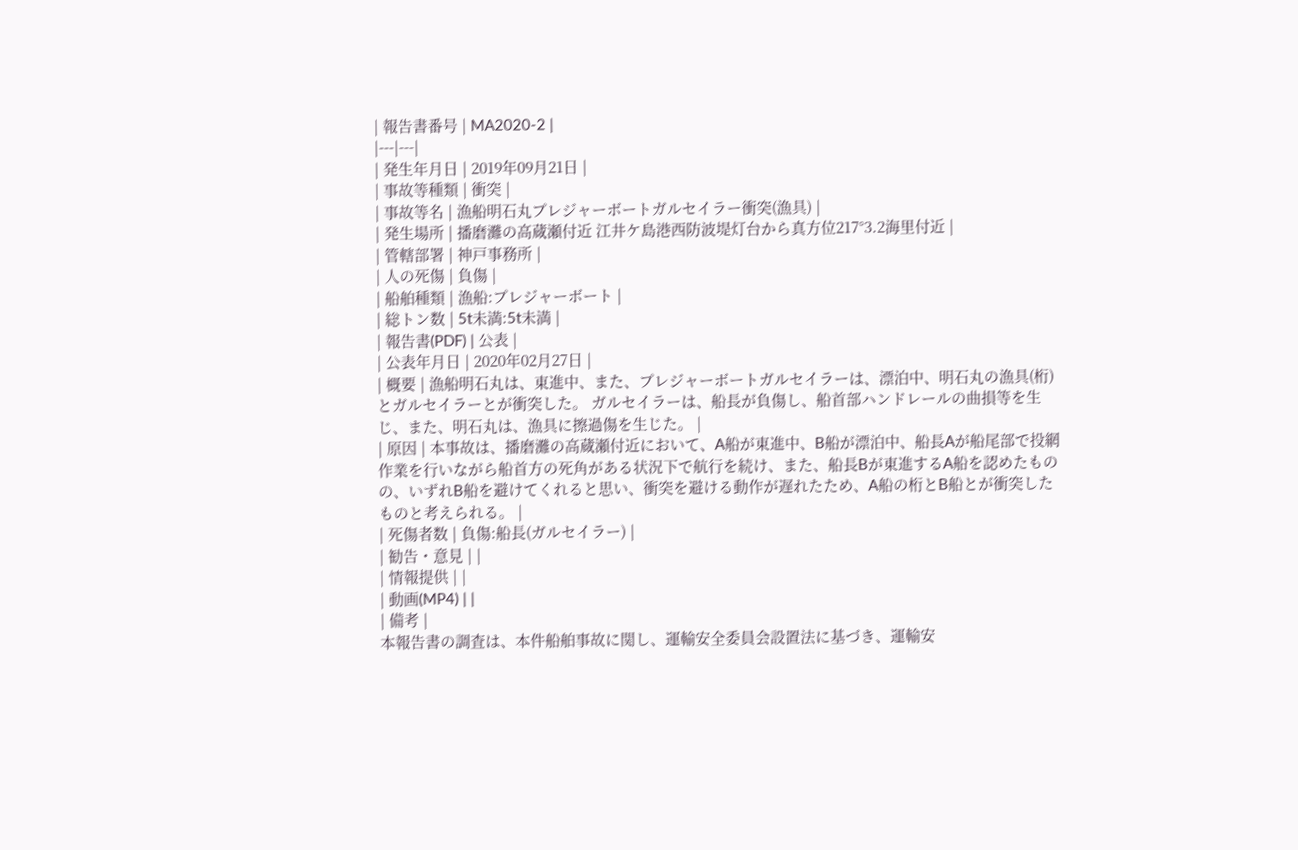| 報告書番号 | MA2020-2 |
|---|---|
| 発生年月日 | 2019年09月21日 |
| 事故等種類 | 衝突 |
| 事故等名 | 漁船明石丸プレジャーボートガルセイラー衝突(漁具) |
| 発生場所 | 播磨灘の高蔵瀬付近 江井ケ島港西防波堤灯台から真方位217°3.2海里付近 |
| 管轄部署 | 神戸事務所 |
| 人の死傷 | 負傷 |
| 船舶種類 | 漁船:プレジャーボート |
| 総トン数 | 5t未満:5t未満 |
| 報告書(PDF) | 公表 |
| 公表年月日 | 2020年02月27日 |
| 概要 | 漁船明石丸は、東進中、また、プレジャーボートガルセイラーは、漂泊中、明石丸の漁具(桁)とガルセイラーとが衝突した。 ガルセイラーは、船長が負傷し、船首部ハンドレールの曲損等を生じ、また、明石丸は、漁具に擦過傷を生じた。 |
| 原因 | 本事故は、播磨灘の高蔵瀬付近において、A船が東進中、B船が漂泊中、船長Aが船尾部で投網作業を行いながら船首方の死角がある状況下で航行を続け、また、船長Bが東進するA船を認めたものの、いずれB船を避けてくれると思い、衝突を避ける動作が遅れたため、A船の桁とB船とが衝突したものと考えられる。 |
| 死傷者数 | 負傷:船長(ガルセイラー) |
| 勧告・意見 | |
| 情報提供 | |
| 動画(MP4) | |
| 備考 |
本報告書の調査は、本件船舶事故に関し、運輸安全委員会設置法に基づき、運輸安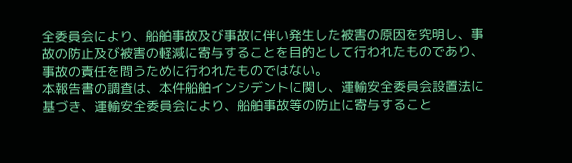全委員会により、船舶事故及び事故に伴い発生した被害の原因を究明し、事故の防止及び被害の軽減に寄与することを目的として行われたものであり、事故の責任を問うために行われたものではない。
本報告書の調査は、本件船舶インシデントに関し、運輸安全委員会設置法に基づき、運輸安全委員会により、船舶事故等の防止に寄与すること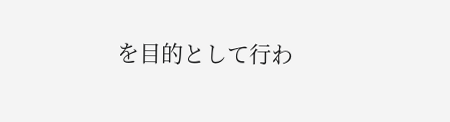を目的として行わ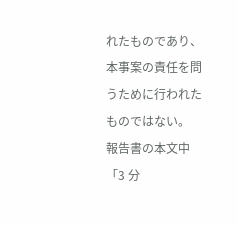れたものであり、本事案の責任を問うために行われたものではない。
報告書の本文中「3 分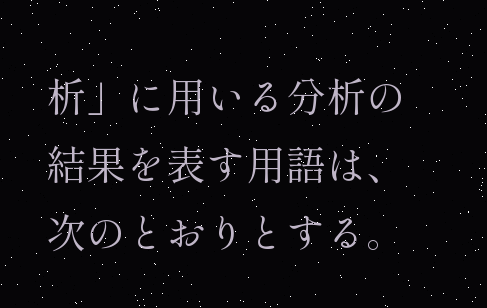析」に用いる分析の結果を表す用語は、次のとおりとする。